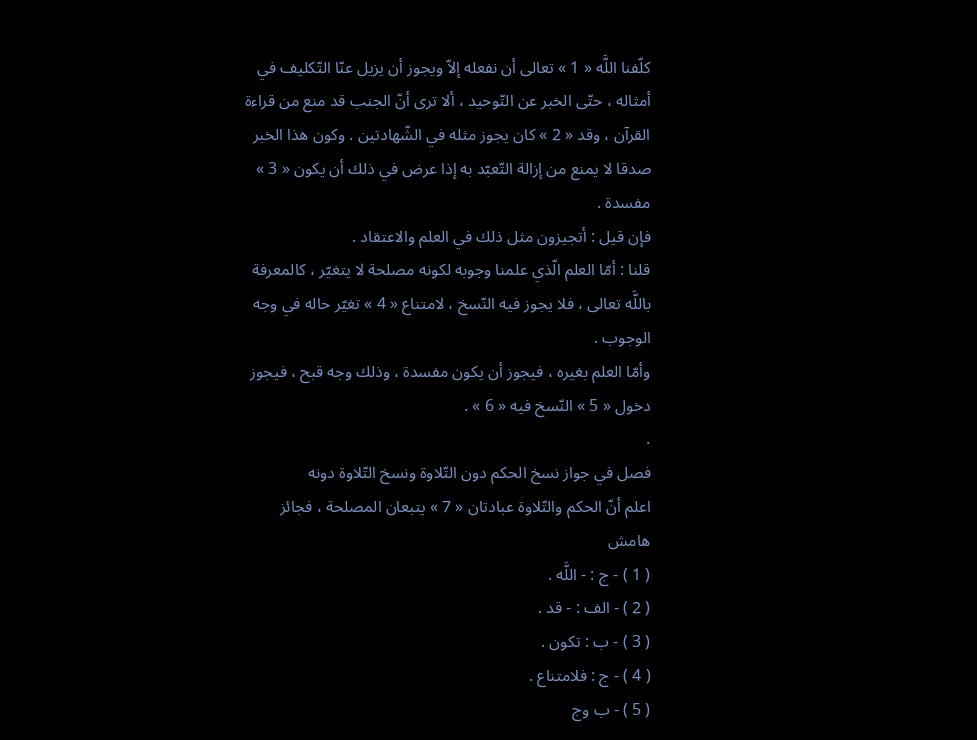كلّفنا اللَّه « 1 » تعالى أن نفعله إلاّ ويجوز أن يزيل عنّا التّكليف في أمثاله ، حتّى الخبر عن التّوحيد ، ألا ترى أنّ الجنب قد منع من قراءة القرآن ، وقد « 2 » كان يجوز مثله في الشّهادتين . وكون هذا الخبر صدقا لا يمنع من إزالة التّعبّد به إذا عرض في ذلك أن يكون « 3 » مفسدة .
فإن قيل : أتجيزون مثل ذلك في العلم والاعتقاد .
قلنا : أمّا العلم الّذي علمنا وجوبه لكونه مصلحة لا يتغيّر ، كالمعرفة باللَّه تعالى ، فلا يجوز فيه النّسخ ، لامتناع « 4 » تغيّر حاله في وجه الوجوب .
وأمّا العلم بغيره ، فيجوز أن يكون مفسدة ، وذلك وجه قبح ، فيجوز دخول « 5 » النّسخ فيه « 6 » .
.
فصل في جواز نسخ الحكم دون التّلاوة ونسخ التّلاوة دونه
اعلم أنّ الحكم والتّلاوة عبادتان « 7 » يتبعان المصلحة ، فجائز
هامش
( 1 ) - ج : - اللَّه .
( 2 ) - الف : - قد .
( 3 ) - ب : تكون .
( 4 ) - ج : فلامتناع .
( 5 ) - ب وج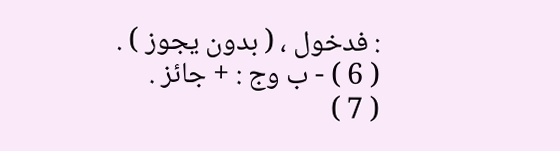: فدخول ، ( بدون يجوز ) .
( 6 ) - ب وج : + جائز .
( 7 )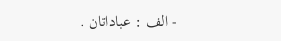- الف : عباداتان .